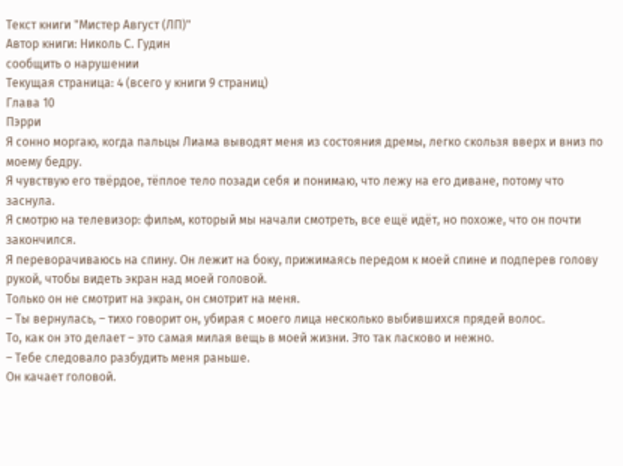Текст книги "Мистер Август (ЛП)"
Автор книги: Николь С. Гудин
сообщить о нарушении
Текущая страница: 4 (всего у книги 9 страниц)
Глава 10
Пэрри
Я сонно моргаю, когда пальцы Лиама выводят меня из состояния дремы, легко скользя вверх и вниз по моему бедру.
Я чувствую его твёрдое, тёплое тело позади себя и понимаю, что лежу на его диване, потому что заснула.
Я смотрю на телевизор: фильм, который мы начали смотреть, все ещё идёт, но похоже, что он почти закончился.
Я переворачиваюсь на спину. Он лежит на боку, прижимаясь передом к моей спине и подперев голову рукой, чтобы видеть экран над моей головой.
Только он не смотрит на экран, он смотрит на меня.
– Ты вернулась, – тихо говорит он, убирая с моего лица несколько выбившихся прядей волос.
То, как он это делает – это самая милая вещь в моей жизни. Это так ласково и нежно.
– Тебе следовало разбудить меня раньше.
Он качает головой.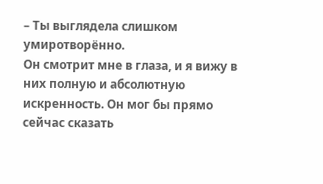– Ты выглядела слишком умиротворённо.
Он смотрит мне в глаза, и я вижу в них полную и абсолютную искренность. Он мог бы прямо сейчас сказать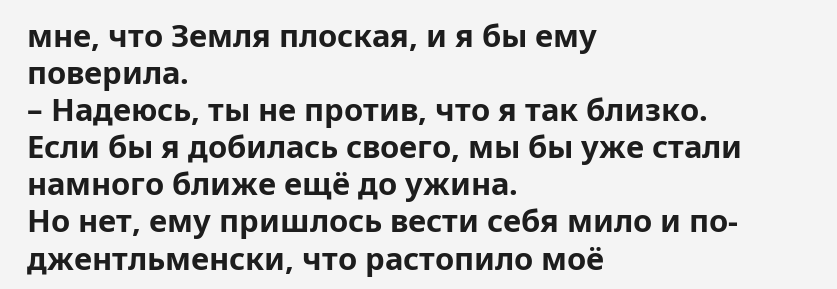мне, что Земля плоская, и я бы ему поверила.
– Надеюсь, ты не против, что я так близко.
Если бы я добилась своего, мы бы уже стали намного ближе ещё до ужина.
Но нет, ему пришлось вести себя мило и по-джентльменски, что растопило моё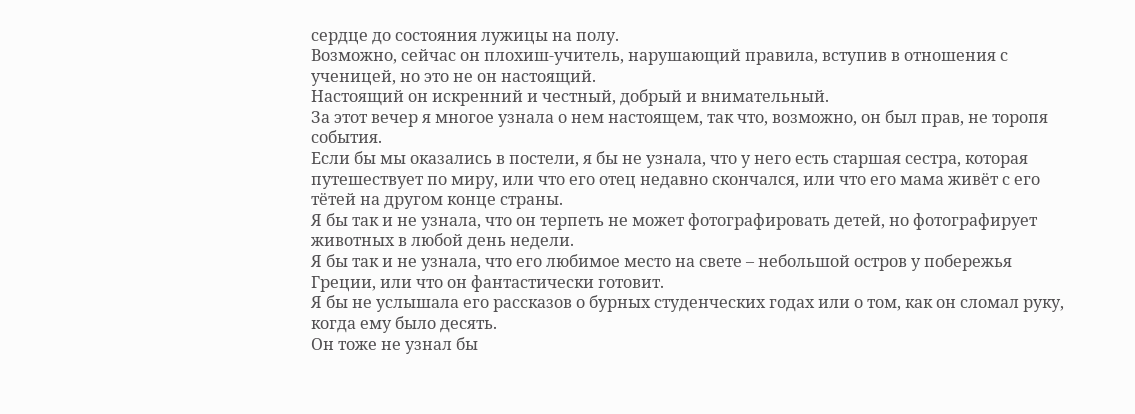сердце до состояния лужицы на полу.
Возможно, сейчас он плохиш-учитель, нарушающий правила, вступив в отношения с ученицей, но это не он настоящий.
Настоящий он искренний и честный, добрый и внимательный.
За этот вечер я многое узнала о нем настоящем, так что, возможно, он был прав, не торопя события.
Если бы мы оказались в постели, я бы не узнала, что у него есть старшая сестра, которая путешествует по миру, или что его отец недавно скончался, или что его мама живёт с его тётей на другом конце страны.
Я бы так и не узнала, что он терпеть не может фотографировать детей, но фотографирует животных в любой день недели.
Я бы так и не узнала, что его любимое место на свете – небольшой остров у побережья Греции, или что он фантастически готовит.
Я бы не услышала его рассказов о бурных студенческих годах или о том, как он сломал руку, когда ему было десять.
Он тоже не узнал бы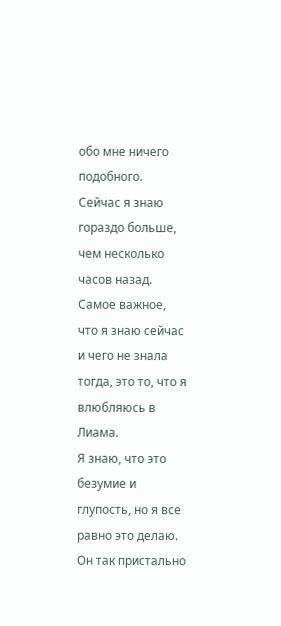обо мне ничего подобного.
Сейчас я знаю гораздо больше, чем несколько часов назад.
Самое важное, что я знаю сейчас и чего не знала тогда, это то, что я влюбляюсь в Лиама.
Я знаю, что это безумие и глупость, но я все равно это делаю.
Он так пристально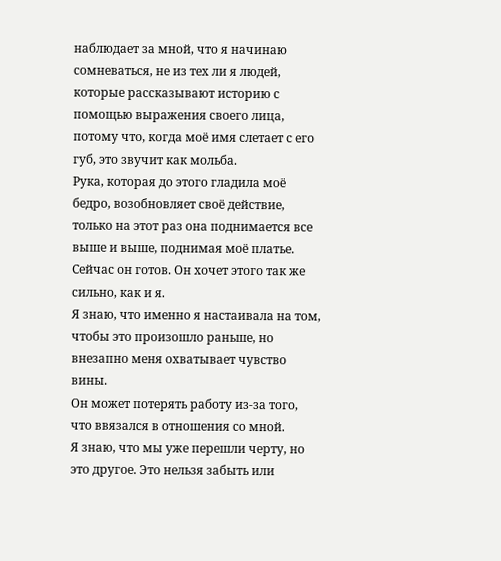наблюдает за мной, что я начинаю сомневаться, не из тех ли я людей, которые рассказывают историю с помощью выражения своего лица, потому что, когда моё имя слетает с его губ, это звучит как мольба.
Рука, которая до этого гладила моё бедро, возобновляет своё действие, только на этот раз она поднимается все выше и выше, поднимая моё платье.
Сейчас он готов. Он хочет этого так же сильно, как и я.
Я знаю, что именно я настаивала на том, чтобы это произошло раньше, но внезапно меня охватывает чувство вины.
Он может потерять работу из-за того, что ввязался в отношения со мной.
Я знаю, что мы уже перешли черту, но это другое. Это нельзя забыть или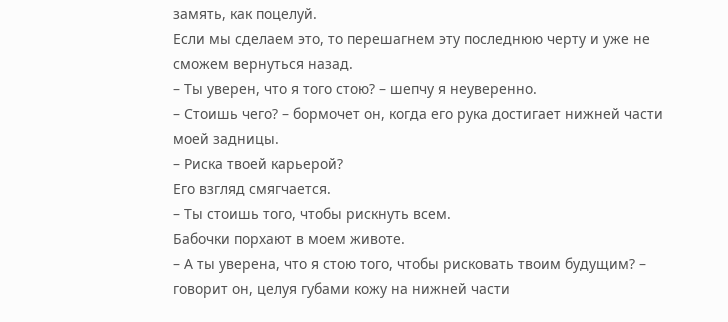замять, как поцелуй.
Если мы сделаем это, то перешагнем эту последнюю черту и уже не сможем вернуться назад.
– Ты уверен, что я того стою? – шепчу я неуверенно.
– Стоишь чего? – бормочет он, когда его рука достигает нижней части моей задницы.
– Риска твоей карьерой?
Его взгляд смягчается.
– Ты стоишь того, чтобы рискнуть всем.
Бабочки порхают в моем животе.
– А ты уверена, что я стою того, чтобы рисковать твоим будущим? – говорит он, целуя губами кожу на нижней части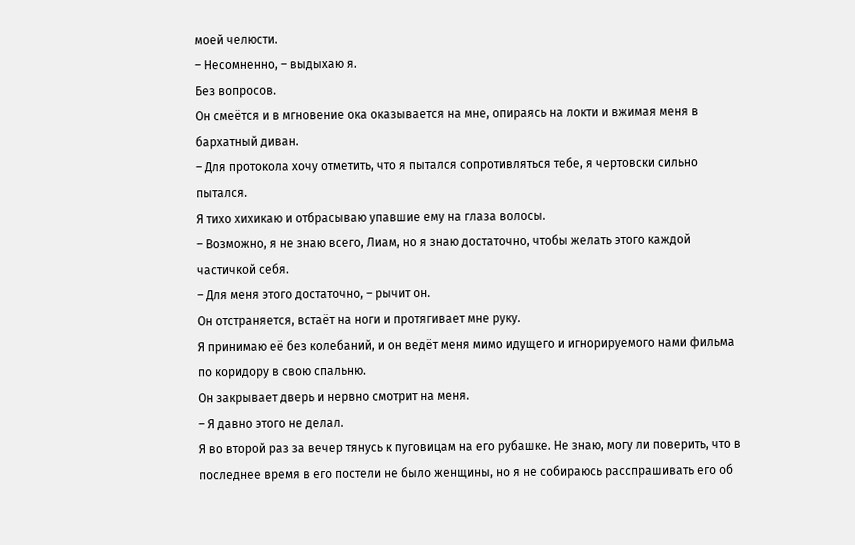моей челюсти.
– Несомненно, – выдыхаю я.
Без вопросов.
Он смеётся и в мгновение ока оказывается на мне, опираясь на локти и вжимая меня в бархатный диван.
– Для протокола хочу отметить, что я пытался сопротивляться тебе, я чертовски сильно пытался.
Я тихо хихикаю и отбрасываю упавшие ему на глаза волосы.
– Возможно, я не знаю всего, Лиам, но я знаю достаточно, чтобы желать этого каждой частичкой себя.
– Для меня этого достаточно, – рычит он.
Он отстраняется, встаёт на ноги и протягивает мне руку.
Я принимаю её без колебаний, и он ведёт меня мимо идущего и игнорируемого нами фильма по коридору в свою спальню.
Он закрывает дверь и нервно смотрит на меня.
– Я давно этого не делал.
Я во второй раз за вечер тянусь к пуговицам на его рубашке. Не знаю, могу ли поверить, что в последнее время в его постели не было женщины, но я не собираюсь расспрашивать его об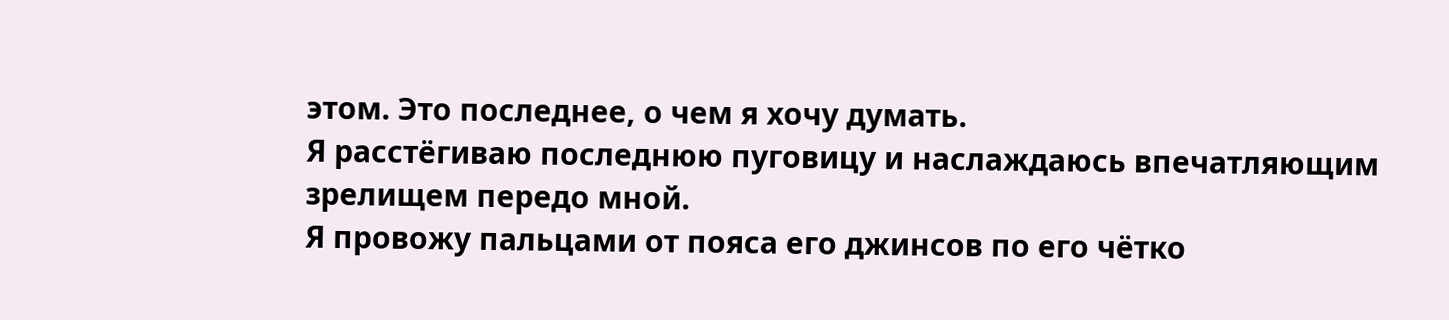этом. Это последнее, о чем я хочу думать.
Я расстёгиваю последнюю пуговицу и наслаждаюсь впечатляющим зрелищем передо мной.
Я провожу пальцами от пояса его джинсов по его чётко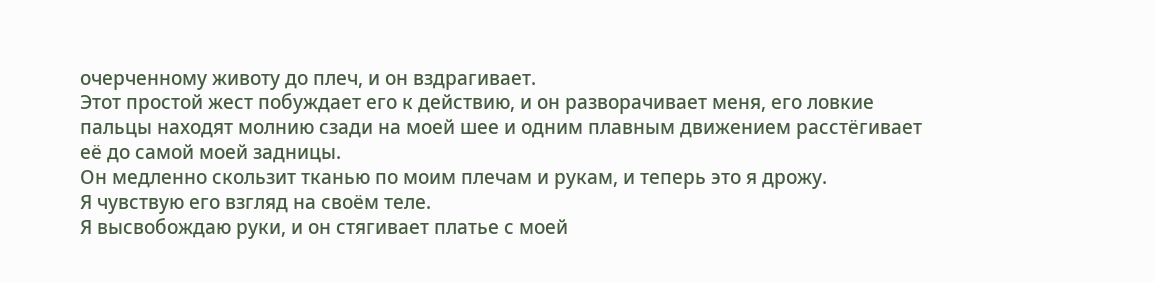очерченному животу до плеч, и он вздрагивает.
Этот простой жест побуждает его к действию, и он разворачивает меня, его ловкие пальцы находят молнию сзади на моей шее и одним плавным движением расстёгивает её до самой моей задницы.
Он медленно скользит тканью по моим плечам и рукам, и теперь это я дрожу.
Я чувствую его взгляд на своём теле.
Я высвобождаю руки, и он стягивает платье с моей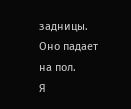задницы. Оно падает на пол.
Я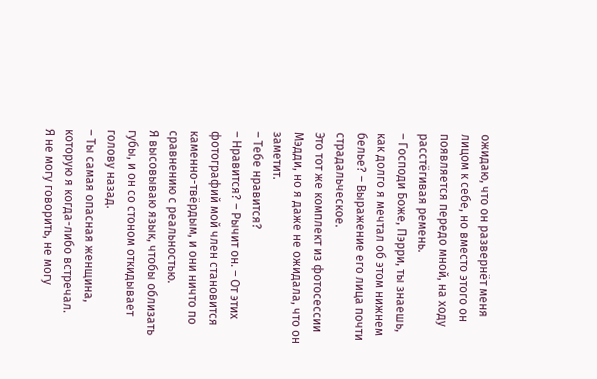ожидаю, что он развернёт меня лицом к себе, но вместо этого он появляется передо мной, на ходу расстёгивая ремень.
– Господи Боже, Пэрри, ты знаешь, как долго я мечтал об этом нижнем белье? – Выражение его лица почти страдальческое.
Это тот же комплект из фотосессии Мэдди, но я даже не ожидала, что он заметит.
– Тебе нравится?
– Нравится? – Рычит он. – От этих фотографий мой член становится каменно-твёрдым, и они ничто по сравнению с реальностью.
Я высовываю язык, чтобы облизать губы, и он со стоном откидывает голову назад.
– Ты самая опасная женщина, которую я когда-либо встречал.
Я не могу говорить, не могу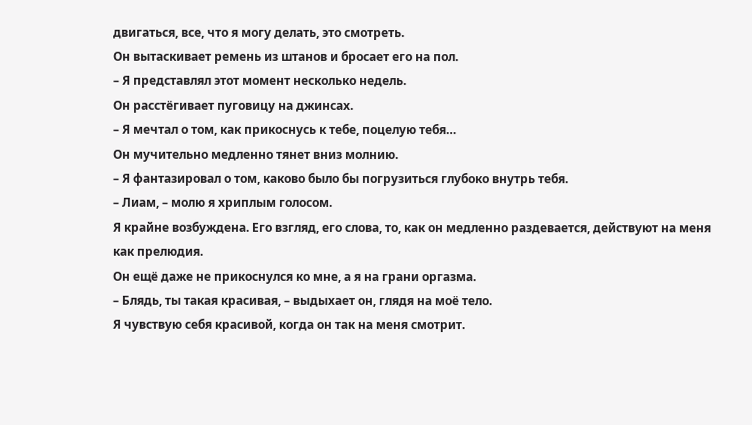двигаться, все, что я могу делать, это смотреть.
Он вытаскивает ремень из штанов и бросает его на пол.
– Я представлял этот момент несколько недель.
Он расстёгивает пуговицу на джинсах.
– Я мечтал о том, как прикоснусь к тебе, поцелую тебя…
Он мучительно медленно тянет вниз молнию.
– Я фантазировал о том, каково было бы погрузиться глубоко внутрь тебя.
– Лиам, – молю я хриплым голосом.
Я крайне возбуждена. Его взгляд, его слова, то, как он медленно раздевается, действуют на меня как прелюдия.
Он ещё даже не прикоснулся ко мне, а я на грани оргазма.
– Блядь, ты такая красивая, – выдыхает он, глядя на моё тело.
Я чувствую себя красивой, когда он так на меня смотрит.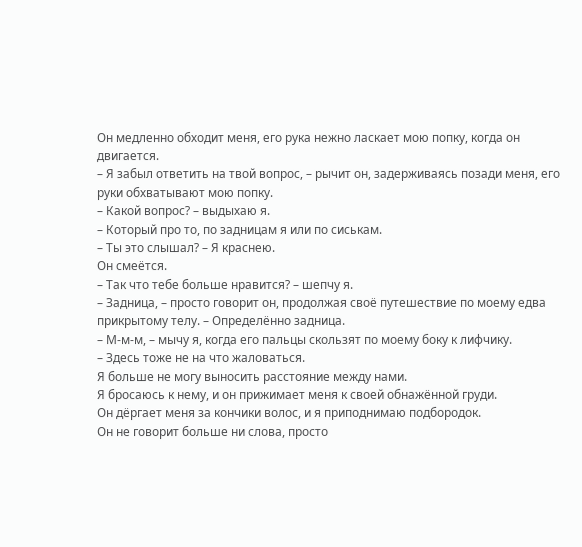Он медленно обходит меня, его рука нежно ласкает мою попку, когда он двигается.
– Я забыл ответить на твой вопрос, – рычит он, задерживаясь позади меня, его руки обхватывают мою попку.
– Какой вопрос? – выдыхаю я.
– Который про то, по задницам я или по сиськам.
– Ты это слышал? – Я краснею.
Он смеётся.
– Так что тебе больше нравится? – шепчу я.
– Задница, – просто говорит он, продолжая своё путешествие по моему едва прикрытому телу. – Определённо задница.
– М-м-м, – мычу я, когда его пальцы скользят по моему боку к лифчику.
– Здесь тоже не на что жаловаться.
Я больше не могу выносить расстояние между нами.
Я бросаюсь к нему, и он прижимает меня к своей обнажённой груди.
Он дёргает меня за кончики волос, и я приподнимаю подбородок.
Он не говорит больше ни слова, просто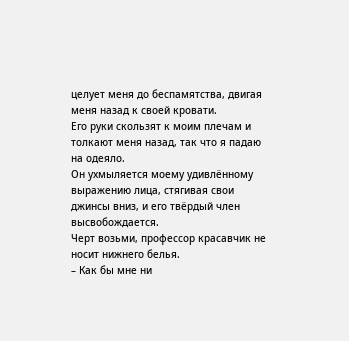целует меня до беспамятства, двигая меня назад к своей кровати.
Его руки скользят к моим плечам и толкают меня назад, так что я падаю на одеяло.
Он ухмыляется моему удивлённому выражению лица, стягивая свои джинсы вниз, и его твёрдый член высвобождается.
Черт возьми, профессор красавчик не носит нижнего белья.
– Как бы мне ни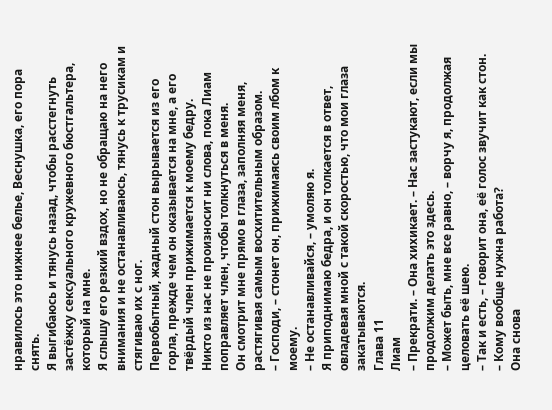нравилось это нижнее белье, Веснушка, его пора снять.
Я выгибаюсь и тянусь назад, чтобы расстегнуть застёжку сексуального кружевного бюстгальтера, который на мне.
Я слышу его резкий вздох, но не обращаю на него внимания и не останавливаюсь, тянусь к трусикам и стягиваю их с ног.
Первобытный, жадный стон вырывается из его горла, прежде чем он оказывается на мне, а его твёрдый член прижимается к моему бедру.
Никто из нас не произносит ни слова, пока Лиам поправляет член, чтобы толкнуться в меня.
Он смотрит мне прямо в глаза, заполняя меня, растягивая самым восхитительным образом.
– Господи, – стонет он, прижимаясь своим лбом к моему.
– Не останавливайся, – умоляю я.
Я приподнимаю бедра, и он толкается в ответ, овладевая мной с такой скоростью, что мои глаза закатываются.
Глава 11
Лиам
– Прекрати. – Она хихикает. – Нас застукают, если мы продолжим делать это здесь.
– Может быть, мне все равно, – ворчу я, продолжая целовать её шею.
– Так и есть, – говорит она, её голос звучит как стон.
– Кому вообще нужна работа?
Она снова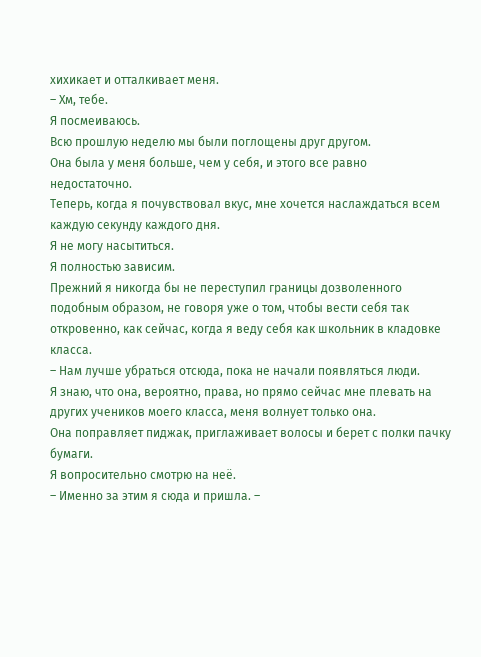хихикает и отталкивает меня.
– Хм, тебе.
Я посмеиваюсь.
Всю прошлую неделю мы были поглощены друг другом.
Она была у меня больше, чем у себя, и этого все равно недостаточно.
Теперь, когда я почувствовал вкус, мне хочется наслаждаться всем каждую секунду каждого дня.
Я не могу насытиться.
Я полностью зависим.
Прежний я никогда бы не переступил границы дозволенного подобным образом, не говоря уже о том, чтобы вести себя так откровенно, как сейчас, когда я веду себя как школьник в кладовке класса.
– Нам лучше убраться отсюда, пока не начали появляться люди.
Я знаю, что она, вероятно, права, но прямо сейчас мне плевать на других учеников моего класса, меня волнует только она.
Она поправляет пиджак, приглаживает волосы и берет с полки пачку бумаги.
Я вопросительно смотрю на неё.
– Именно за этим я сюда и пришла. –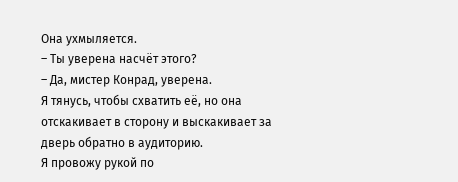Она ухмыляется.
– Ты уверена насчёт этого?
– Да, мистер Конрад, уверена.
Я тянусь, чтобы схватить её, но она отскакивает в сторону и выскакивает за дверь обратно в аудиторию.
Я провожу рукой по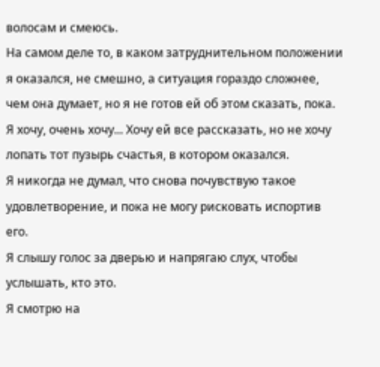волосам и смеюсь.
На самом деле то, в каком затруднительном положении я оказался, не смешно, а ситуация гораздо сложнее, чем она думает, но я не готов ей об этом сказать, пока.
Я хочу, очень хочу... Хочу ей все рассказать, но не хочу лопать тот пузырь счастья, в котором оказался.
Я никогда не думал, что снова почувствую такое удовлетворение, и пока не могу рисковать испортив его.
Я слышу голос за дверью и напрягаю слух, чтобы услышать, кто это.
Я смотрю на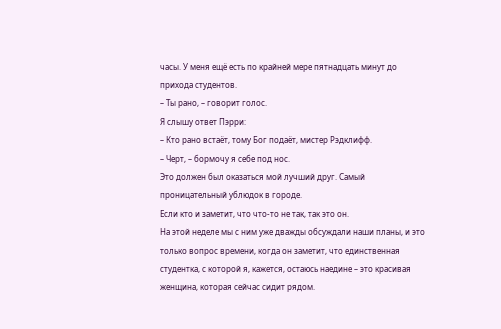часы. У меня ещё есть по крайней мере пятнадцать минут до прихода студентов.
– Ты рано, – говорит голос.
Я слышу ответ Пэрри:
– Кто рано встаёт, тому Бог подаёт, мистер Рэдклифф.
– Черт, – бормочу я себе под нос.
Это должен был оказаться мой лучший друг. Самый проницательный ублюдок в городе.
Если кто и заметит, что что-то не так, так это он.
На этой неделе мы с ним уже дважды обсуждали наши планы, и это только вопрос времени, когда он заметит, что единственная студентка, с которой я, кажется, остаюсь наедине – это красивая женщина, которая сейчас сидит рядом.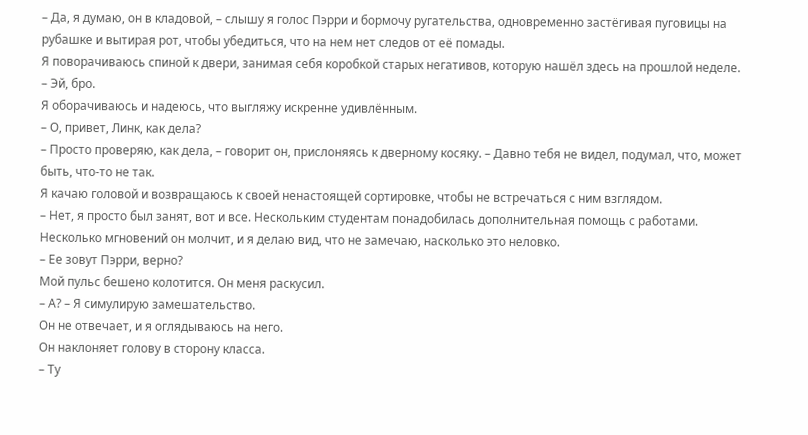– Да, я думаю, он в кладовой, – слышу я голос Пэрри и бормочу ругательства, одновременно застёгивая пуговицы на рубашке и вытирая рот, чтобы убедиться, что на нем нет следов от её помады.
Я поворачиваюсь спиной к двери, занимая себя коробкой старых негативов, которую нашёл здесь на прошлой неделе.
– Эй, бро.
Я оборачиваюсь и надеюсь, что выгляжу искренне удивлённым.
– О, привет, Линк, как дела?
– Просто проверяю, как дела, – говорит он, прислоняясь к дверному косяку. – Давно тебя не видел, подумал, что, может быть, что-то не так.
Я качаю головой и возвращаюсь к своей ненастоящей сортировке, чтобы не встречаться с ним взглядом.
– Нет, я просто был занят, вот и все. Нескольким студентам понадобилась дополнительная помощь с работами.
Несколько мгновений он молчит, и я делаю вид, что не замечаю, насколько это неловко.
– Ее зовут Пэрри, верно?
Мой пульс бешено колотится. Он меня раскусил.
– А? – Я симулирую замешательство.
Он не отвечает, и я оглядываюсь на него.
Он наклоняет голову в сторону класса.
– Ту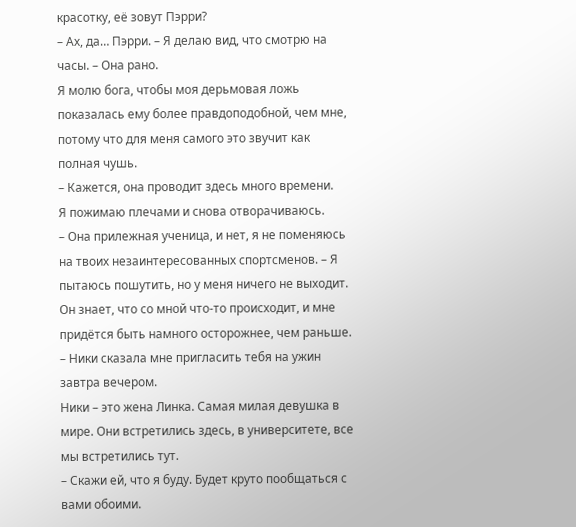красотку, её зовут Пэрри?
– Ах, да… Пэрри. – Я делаю вид, что смотрю на часы. – Она рано.
Я молю бога, чтобы моя дерьмовая ложь показалась ему более правдоподобной, чем мне, потому что для меня самого это звучит как полная чушь.
– Кажется, она проводит здесь много времени.
Я пожимаю плечами и снова отворачиваюсь.
– Она прилежная ученица, и нет, я не поменяюсь на твоих незаинтересованных спортсменов. – Я пытаюсь пошутить, но у меня ничего не выходит.
Он знает, что со мной что-то происходит, и мне придётся быть намного осторожнее, чем раньше.
– Ники сказала мне пригласить тебя на ужин завтра вечером.
Ники – это жена Линка. Самая милая девушка в мире. Они встретились здесь, в университете, все мы встретились тут.
– Скажи ей, что я буду. Будет круто пообщаться с вами обоими.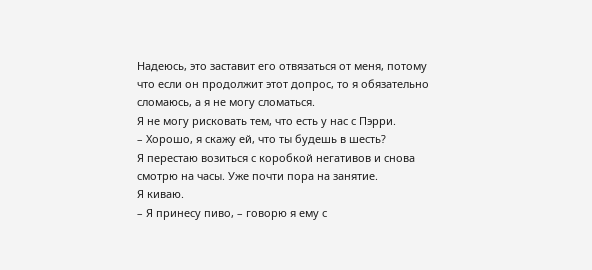Надеюсь, это заставит его отвязаться от меня, потому что если он продолжит этот допрос, то я обязательно сломаюсь, а я не могу сломаться.
Я не могу рисковать тем, что есть у нас с Пэрри.
– Хорошо, я скажу ей, что ты будешь в шесть?
Я перестаю возиться с коробкой негативов и снова смотрю на часы. Уже почти пора на занятие.
Я киваю.
– Я принесу пиво, – говорю я ему с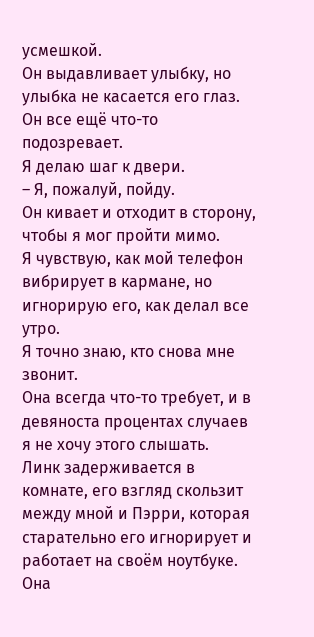усмешкой.
Он выдавливает улыбку, но улыбка не касается его глаз.
Он все ещё что-то подозревает.
Я делаю шаг к двери.
– Я, пожалуй, пойду.
Он кивает и отходит в сторону, чтобы я мог пройти мимо.
Я чувствую, как мой телефон вибрирует в кармане, но игнорирую его, как делал все утро.
Я точно знаю, кто снова мне звонит.
Она всегда что-то требует, и в девяноста процентах случаев я не хочу этого слышать.
Линк задерживается в комнате, его взгляд скользит между мной и Пэрри, которая старательно его игнорирует и работает на своём ноутбуке.
Она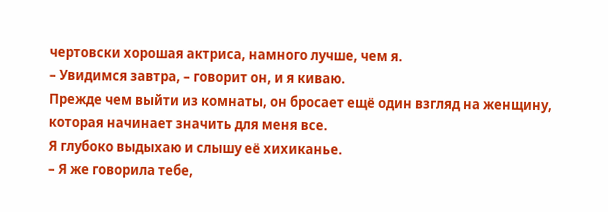чертовски хорошая актриса, намного лучше, чем я.
– Увидимся завтра, – говорит он, и я киваю.
Прежде чем выйти из комнаты, он бросает ещё один взгляд на женщину, которая начинает значить для меня все.
Я глубоко выдыхаю и слышу её хихиканье.
– Я же говорила тебе,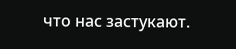что нас застукают.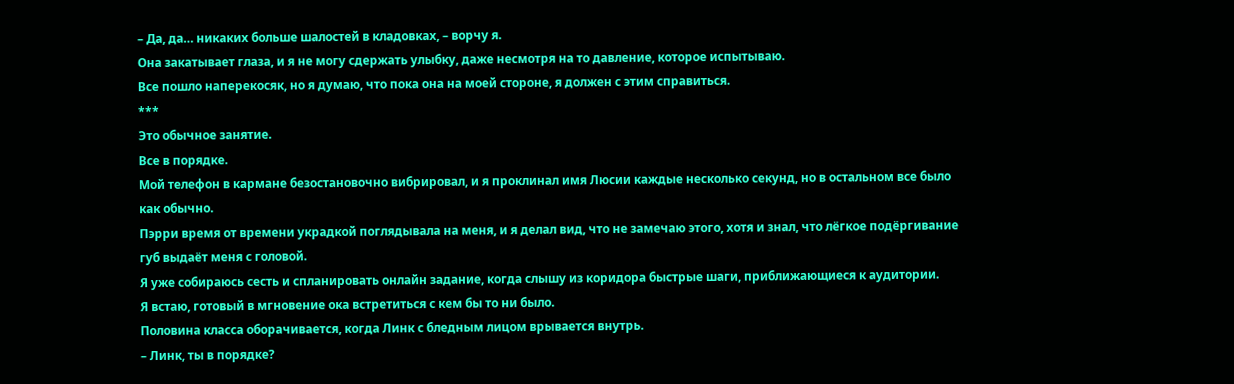– Да, да… никаких больше шалостей в кладовках, – ворчу я.
Она закатывает глаза, и я не могу сдержать улыбку, даже несмотря на то давление, которое испытываю.
Все пошло наперекосяк, но я думаю, что пока она на моей стороне, я должен с этим справиться.
***
Это обычное занятие.
Все в порядке.
Мой телефон в кармане безостановочно вибрировал, и я проклинал имя Люсии каждые несколько секунд, но в остальном все было как обычно.
Пэрри время от времени украдкой поглядывала на меня, и я делал вид, что не замечаю этого, хотя и знал, что лёгкое подёргивание губ выдаёт меня с головой.
Я уже собираюсь сесть и спланировать онлайн задание, когда слышу из коридора быстрые шаги, приближающиеся к аудитории.
Я встаю, готовый в мгновение ока встретиться с кем бы то ни было.
Половина класса оборачивается, когда Линк с бледным лицом врывается внутрь.
– Линк, ты в порядке?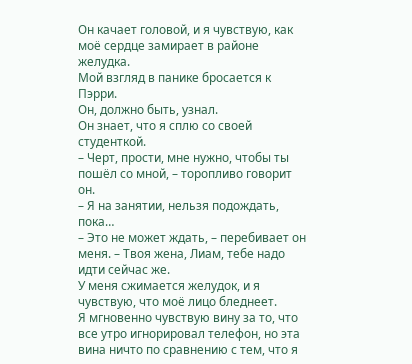Он качает головой, и я чувствую, как моё сердце замирает в районе желудка.
Мой взгляд в панике бросается к Пэрри.
Он, должно быть, узнал.
Он знает, что я сплю со своей студенткой.
– Черт, прости, мне нужно, чтобы ты пошёл со мной, – торопливо говорит он.
– Я на занятии, нельзя подождать, пока…
– Это не может ждать, – перебивает он меня. – Твоя жена, Лиам, тебе надо идти сейчас же.
У меня сжимается желудок, и я чувствую, что моё лицо бледнеет.
Я мгновенно чувствую вину за то, что все утро игнорировал телефон, но эта вина ничто по сравнению с тем, что я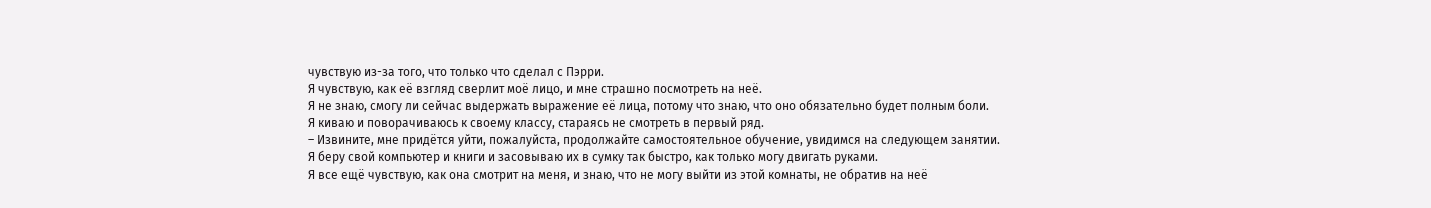чувствую из-за того, что только что сделал с Пэрри.
Я чувствую, как её взгляд сверлит моё лицо, и мне страшно посмотреть на неё.
Я не знаю, смогу ли сейчас выдержать выражение её лица, потому что знаю, что оно обязательно будет полным боли.
Я киваю и поворачиваюсь к своему классу, стараясь не смотреть в первый ряд.
– Извините, мне придётся уйти, пожалуйста, продолжайте самостоятельное обучение, увидимся на следующем занятии.
Я беру свой компьютер и книги и засовываю их в сумку так быстро, как только могу двигать руками.
Я все ещё чувствую, как она смотрит на меня, и знаю, что не могу выйти из этой комнаты, не обратив на неё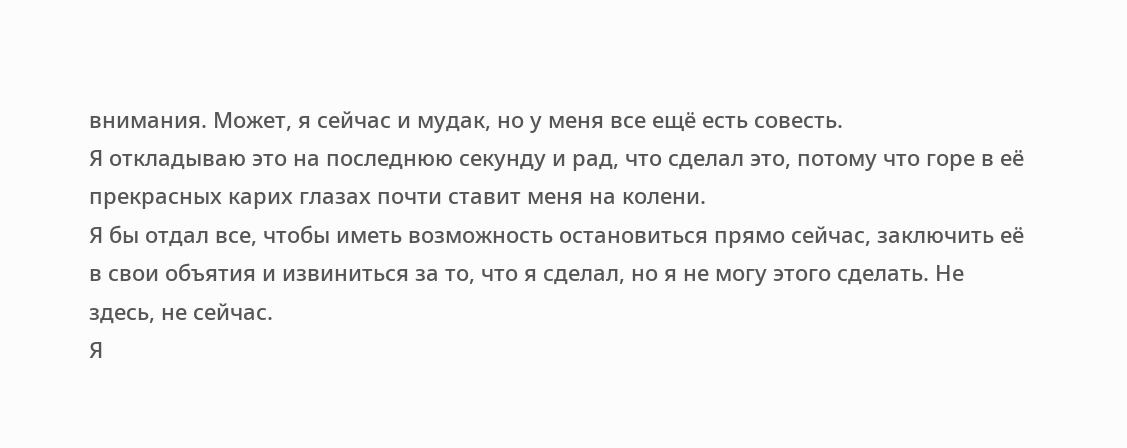внимания. Может, я сейчас и мудак, но у меня все ещё есть совесть.
Я откладываю это на последнюю секунду и рад, что сделал это, потому что горе в её прекрасных карих глазах почти ставит меня на колени.
Я бы отдал все, чтобы иметь возможность остановиться прямо сейчас, заключить её в свои объятия и извиниться за то, что я сделал, но я не могу этого сделать. Не здесь, не сейчас.
Я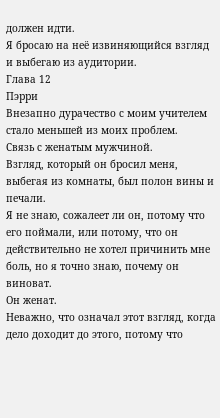должен идти.
Я бросаю на неё извиняющийся взгляд и выбегаю из аудитории.
Глава 12
Пэрри
Внезапно дурачество с моим учителем стало меньшей из моих проблем.
Связь с женатым мужчиной.
Взгляд, который он бросил меня, выбегая из комнаты, был полон вины и печали.
Я не знаю, сожалеет ли он, потому что его поймали, или потому, что он действительно не хотел причинить мне боль, но я точно знаю, почему он виноват.
Он женат.
Неважно, что означал этот взгляд, когда дело доходит до этого, потому что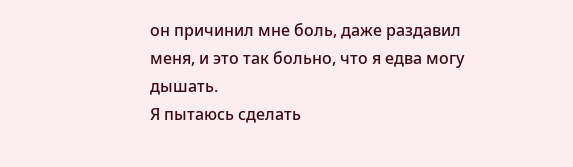он причинил мне боль, даже раздавил меня, и это так больно, что я едва могу дышать.
Я пытаюсь сделать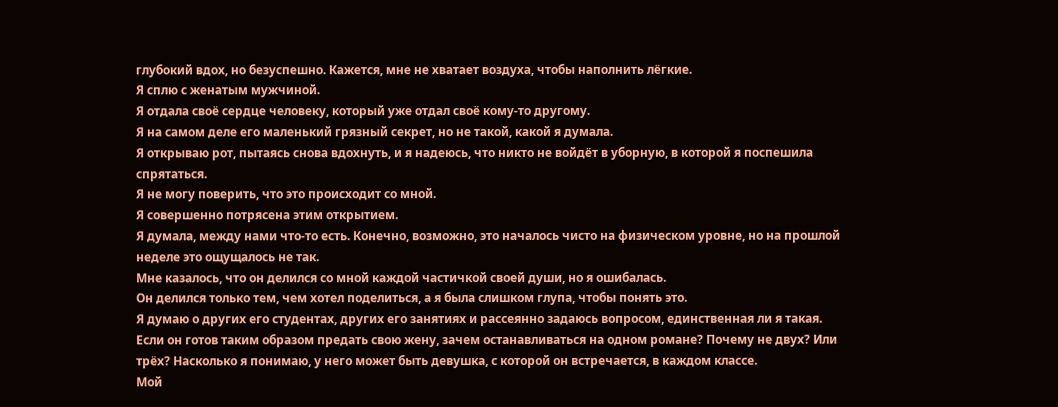глубокий вдох, но безуспешно. Кажется, мне не хватает воздуха, чтобы наполнить лёгкие.
Я сплю с женатым мужчиной.
Я отдала своё сердце человеку, который уже отдал своё кому-то другому.
Я на самом деле его маленький грязный секрет, но не такой, какой я думала.
Я открываю рот, пытаясь снова вдохнуть, и я надеюсь, что никто не войдёт в уборную, в которой я поспешила спрятаться.
Я не могу поверить, что это происходит со мной.
Я совершенно потрясена этим открытием.
Я думала, между нами что-то есть. Конечно, возможно, это началось чисто на физическом уровне, но на прошлой неделе это ощущалось не так.
Мне казалось, что он делился со мной каждой частичкой своей души, но я ошибалась.
Он делился только тем, чем хотел поделиться, а я была слишком глупа, чтобы понять это.
Я думаю о других его студентах, других его занятиях и рассеянно задаюсь вопросом, единственная ли я такая.
Если он готов таким образом предать свою жену, зачем останавливаться на одном романе? Почему не двух? Или трёх? Насколько я понимаю, у него может быть девушка, с которой он встречается, в каждом классе.
Мой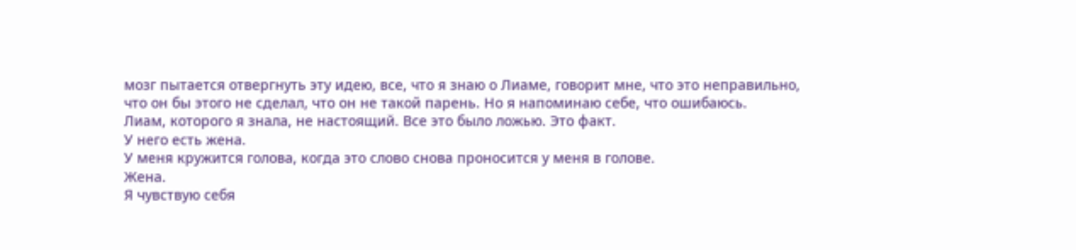мозг пытается отвергнуть эту идею, все, что я знаю о Лиаме, говорит мне, что это неправильно, что он бы этого не сделал, что он не такой парень. Но я напоминаю себе, что ошибаюсь.
Лиам, которого я знала, не настоящий. Все это было ложью. Это факт.
У него есть жена.
У меня кружится голова, когда это слово снова проносится у меня в голове.
Жена.
Я чувствую себя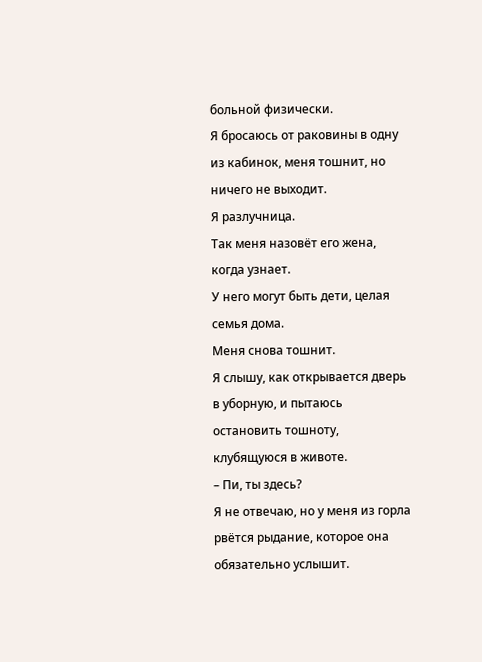больной физически.
Я бросаюсь от раковины в одну из кабинок, меня тошнит, но ничего не выходит.
Я разлучница.
Так меня назовёт его жена, когда узнает.
У него могут быть дети, целая семья дома.
Меня снова тошнит.
Я слышу, как открывается дверь в уборную, и пытаюсь остановить тошноту, клубящуюся в животе.
– Пи, ты здесь?
Я не отвечаю, но у меня из горла рвётся рыдание, которое она обязательно услышит.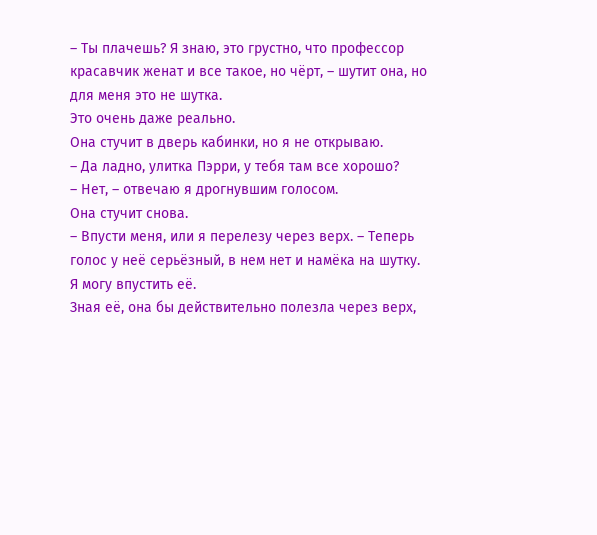– Ты плачешь? Я знаю, это грустно, что профессор красавчик женат и все такое, но чёрт, – шутит она, но для меня это не шутка.
Это очень даже реально.
Она стучит в дверь кабинки, но я не открываю.
– Да ладно, улитка Пэрри, у тебя там все хорошо?
– Нет, – отвечаю я дрогнувшим голосом.
Она стучит снова.
– Впусти меня, или я перелезу через верх. – Теперь голос у неё серьёзный, в нем нет и намёка на шутку.
Я могу впустить её.
Зная её, она бы действительно полезла через верх,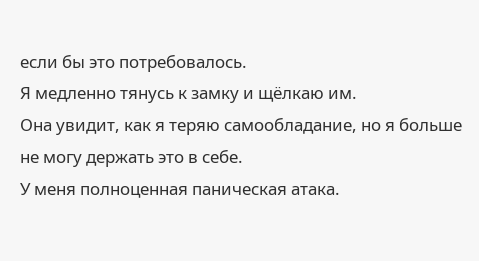если бы это потребовалось.
Я медленно тянусь к замку и щёлкаю им.
Она увидит, как я теряю самообладание, но я больше не могу держать это в себе.
У меня полноценная паническая атака.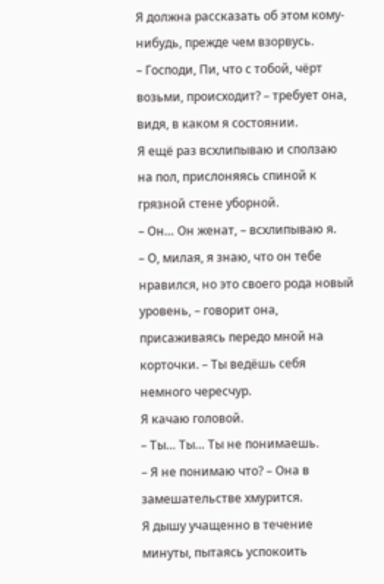Я должна рассказать об этом кому-нибудь, прежде чем взорвусь.
– Господи, Пи, что с тобой, чёрт возьми, происходит? – требует она, видя, в каком я состоянии.
Я ещё раз всхлипываю и сползаю на пол, прислоняясь спиной к грязной стене уборной.
– Он… Он женат, – всхлипываю я.
– О, милая, я знаю, что он тебе нравился, но это своего рода новый уровень, – говорит она, присаживаясь передо мной на корточки. – Ты ведёшь себя немного чересчур.
Я качаю головой.
– Ты… Ты… Ты не понимаешь.
– Я не понимаю что? – Она в замешательстве хмурится.
Я дышу учащенно в течение минуты, пытаясь успокоить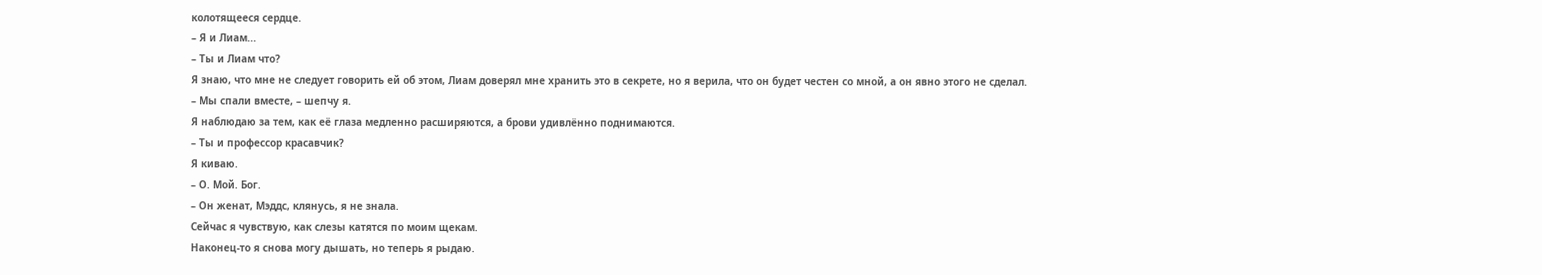колотящееся сердце.
– Я и Лиам...
– Ты и Лиам что?
Я знаю, что мне не следует говорить ей об этом, Лиам доверял мне хранить это в секрете, но я верила, что он будет честен со мной, а он явно этого не сделал.
– Мы спали вместе, – шепчу я.
Я наблюдаю за тем, как её глаза медленно расширяются, а брови удивлённо поднимаются.
– Ты и профессор красавчик?
Я киваю.
– О. Мой. Бог.
– Он женат, Мэддс, клянусь, я не знала.
Сейчас я чувствую, как слезы катятся по моим щекам.
Наконец-то я снова могу дышать, но теперь я рыдаю.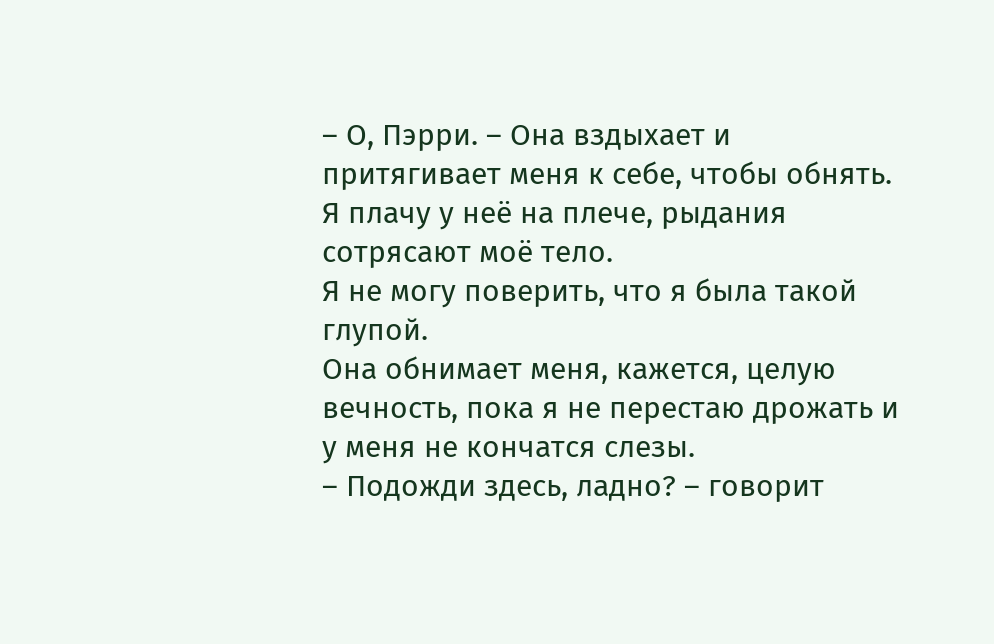– О, Пэрри. – Она вздыхает и притягивает меня к себе, чтобы обнять.
Я плачу у неё на плече, рыдания сотрясают моё тело.
Я не могу поверить, что я была такой глупой.
Она обнимает меня, кажется, целую вечность, пока я не перестаю дрожать и у меня не кончатся слезы.
– Подожди здесь, ладно? – говорит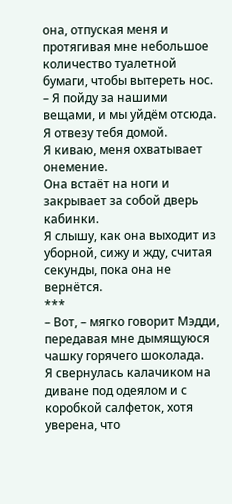она, отпуская меня и протягивая мне небольшое количество туалетной бумаги, чтобы вытереть нос. – Я пойду за нашими вещами, и мы уйдём отсюда. Я отвезу тебя домой.
Я киваю, меня охватывает онемение.
Она встаёт на ноги и закрывает за собой дверь кабинки.
Я слышу, как она выходит из уборной, сижу и жду, считая секунды, пока она не вернётся.
***
– Вот, – мягко говорит Мэдди, передавая мне дымящуюся чашку горячего шоколада.
Я свернулась калачиком на диване под одеялом и с коробкой салфеток, хотя уверена, что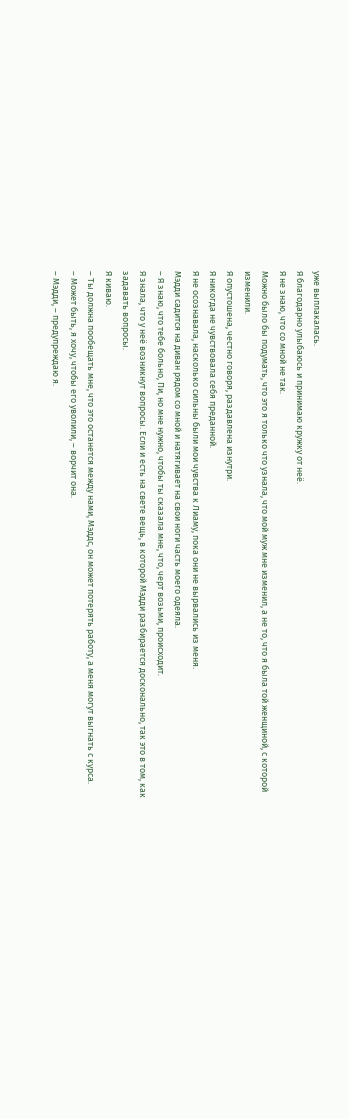уже выплакалась.
Я благодарно улыбаюсь и принимаю кружку от неё.
Я не знаю, что со мной не так.
Можно было бы подумать, что это я только что узнала, что мой муж мне изменил, а не то, что я была той женщиной, с которой изменили.
Я опустошена, честно говоря, раздавлена изнутри.
Я никогда не чувствовала себя преданной.
Я не осознавала, насколько сильны были мои чувства к Лиаму, пока они не вырвались из меня.
Мэдди садится на диван рядом со мной и натягивает на свои ноги часть моего одеяла.
– Я знаю, что тебе больно, Пи, но мне нужно, чтобы ты сказала мне, что, черт возьми, происходит.
Я знала, что у неё возникнут вопросы. Если и есть на свете вещь, в которой Мэдди разбирается досконально, так это в том, как задавать вопросы.
Я киваю.
– Ты должна пообещать мне, что это останется между нами, Мэддс, он может потерять работу, а меня могут выгнать с курса.
– Может быть, я хочу, чтобы его уволили, – ворчит она.
– Мэдди, – предупреждаю я.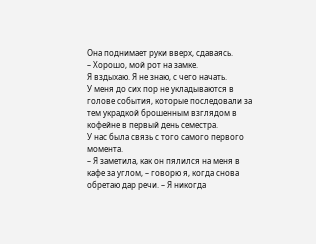Она поднимает руки вверх, сдаваясь.
– Хорошо, мой рот на замке.
Я вздыхаю. Я не знаю, с чего начать.
У меня до сих пор не укладываются в голове события, которые последовали за тем украдкой брошенным взглядом в кофейне в первый день семестра.
У нас была связь с того самого первого момента.
– Я заметила, как он пялился на меня в кафе за углом, – говорю я, когда снова обретаю дар речи. – Я никогда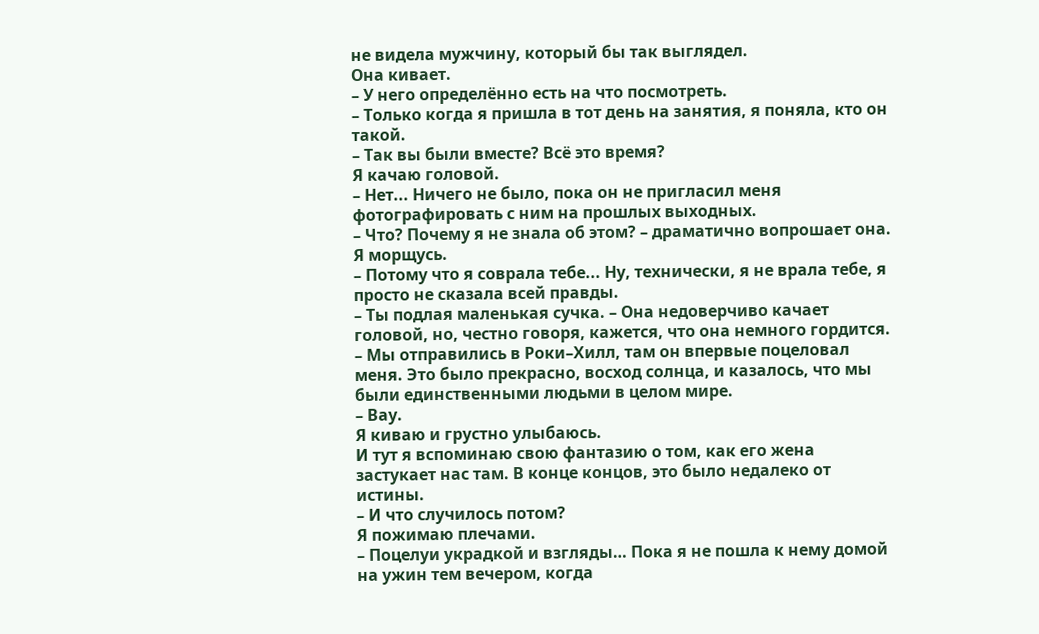не видела мужчину, который бы так выглядел.
Она кивает.
– У него определённо есть на что посмотреть.
– Только когда я пришла в тот день на занятия, я поняла, кто он такой.
– Так вы были вместе? Всё это время?
Я качаю головой.
– Нет... Ничего не было, пока он не пригласил меня фотографировать с ним на прошлых выходных.
– Что? Почему я не знала об этом? – драматично вопрошает она.
Я морщусь.
– Потому что я соврала тебе... Ну, технически, я не врала тебе, я просто не сказала всей правды.
– Ты подлая маленькая сучка. – Она недоверчиво качает головой, но, честно говоря, кажется, что она немного гордится.
– Мы отправились в Роки–Хилл, там он впервые поцеловал меня. Это было прекрасно, восход солнца, и казалось, что мы были единственными людьми в целом мире.
– Вау.
Я киваю и грустно улыбаюсь.
И тут я вспоминаю свою фантазию о том, как его жена застукает нас там. В конце концов, это было недалеко от истины.
– И что случилось потом?
Я пожимаю плечами.
– Поцелуи украдкой и взгляды… Пока я не пошла к нему домой на ужин тем вечером, когда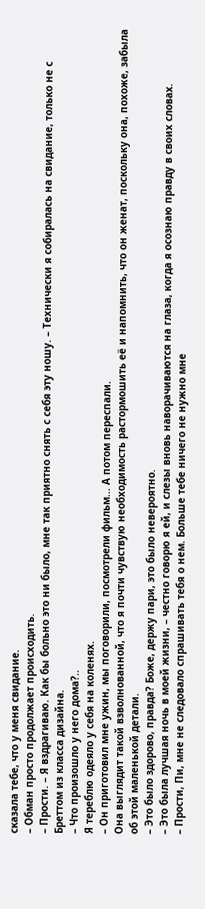сказала тебе, что у меня свидание.
– Обман просто продолжает происходить.
– Прости. – Я вздрагиваю. Как бы больно это ни было, мне так приятно снять с себя эту ношу. – Технически я собиралась на свидание, только не с Бреттом из класса дизайна.
– Что произошло у него дома?..
Я тереблю одеяло у себя на коленях.
– Он приготовил мне ужин, мы поговорили, посмотрели фильм... А потом переспали.
Она выглядит такой взволнованной, что я почти чувствую необходимость растормошить её и напомнить, что он женат, поскольку она, похоже, забыла об этой маленькой детали.
– Это было здорово, правда? Боже, держу пари, это было невероятно.
– Это была лучшая ночь в моей жизни, – честно говорю я ей, и слезы вновь наворачиваются на глаза, когда я осознаю правду в своих словах.
– Прости, Пи, мне не следовало спрашивать тебя о нем. Больше тебе ничего не нужно мне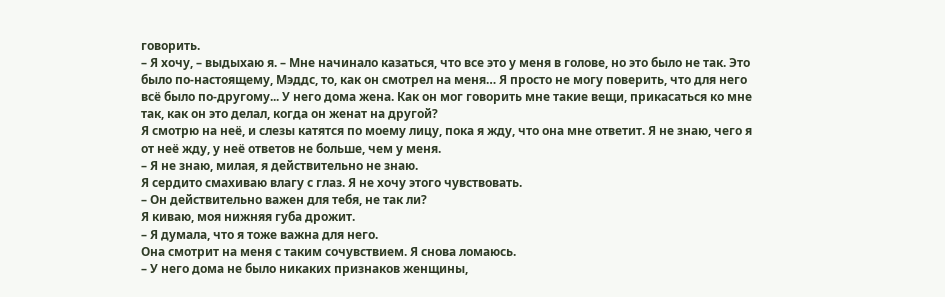говорить.
– Я хочу, – выдыхаю я. – Мне начинало казаться, что все это у меня в голове, но это было не так. Это было по-настоящему, Мэддс, то, как он смотрел на меня… Я просто не могу поверить, что для него всё было по-другому... У него дома жена. Как он мог говорить мне такие вещи, прикасаться ко мне так, как он это делал, когда он женат на другой?
Я смотрю на неё, и слезы катятся по моему лицу, пока я жду, что она мне ответит. Я не знаю, чего я от неё жду, у неё ответов не больше, чем у меня.
– Я не знаю, милая, я действительно не знаю.
Я сердито смахиваю влагу с глаз. Я не хочу этого чувствовать.
– Он действительно важен для тебя, не так ли?
Я киваю, моя нижняя губа дрожит.
– Я думала, что я тоже важна для него.
Она смотрит на меня с таким сочувствием. Я снова ломаюсь.
– У него дома не было никаких признаков женщины,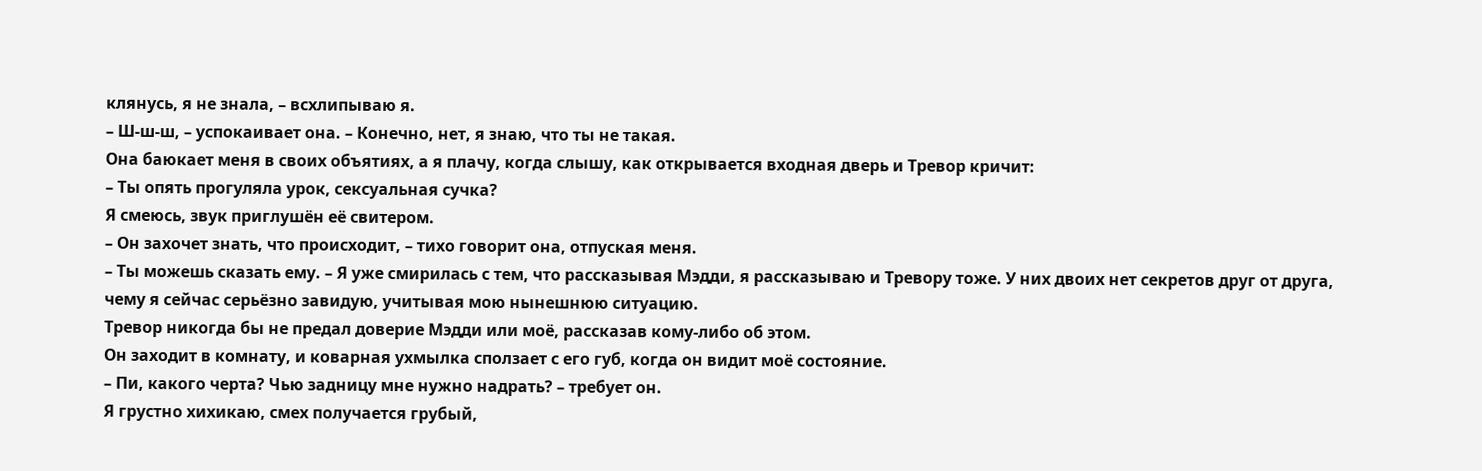клянусь, я не знала, – всхлипываю я.
– Ш-ш-ш, – успокаивает она. – Конечно, нет, я знаю, что ты не такая.
Она баюкает меня в своих объятиях, а я плачу, когда слышу, как открывается входная дверь и Тревор кричит:
– Ты опять прогуляла урок, сексуальная сучка?
Я смеюсь, звук приглушён её свитером.
– Он захочет знать, что происходит, – тихо говорит она, отпуская меня.
– Ты можешь сказать ему. – Я уже смирилась с тем, что рассказывая Мэдди, я рассказываю и Тревору тоже. У них двоих нет секретов друг от друга, чему я сейчас серьёзно завидую, учитывая мою нынешнюю ситуацию.
Тревор никогда бы не предал доверие Мэдди или моё, рассказав кому-либо об этом.
Он заходит в комнату, и коварная ухмылка сползает с его губ, когда он видит моё состояние.
– Пи, какого черта? Чью задницу мне нужно надрать? – требует он.
Я грустно хихикаю, смех получается грубый,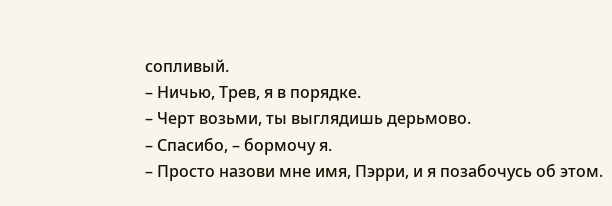сопливый.
– Ничью, Трев, я в порядке.
– Черт возьми, ты выглядишь дерьмово.
– Спасибо, – бормочу я.
– Просто назови мне имя, Пэрри, и я позабочусь об этом.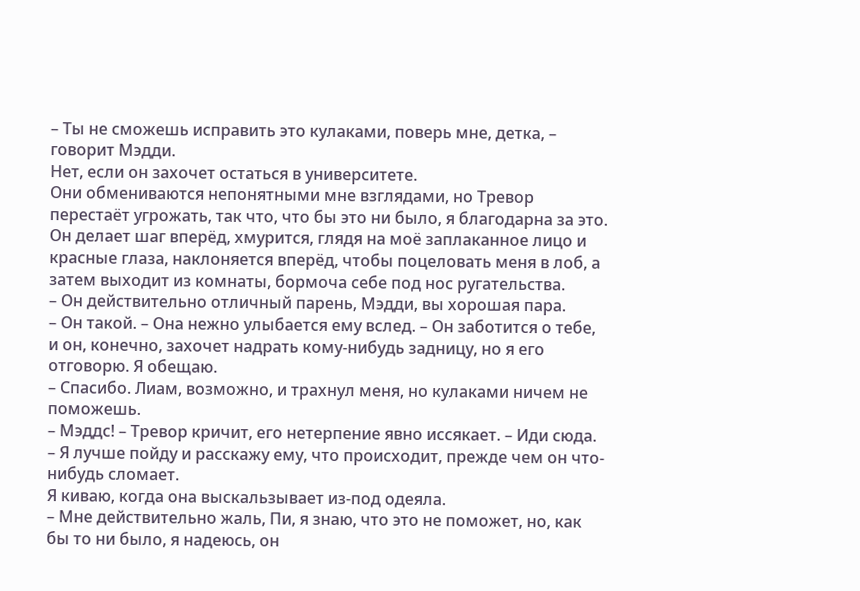– Ты не сможешь исправить это кулаками, поверь мне, детка, – говорит Мэдди.
Нет, если он захочет остаться в университете.
Они обмениваются непонятными мне взглядами, но Тревор перестаёт угрожать, так что, что бы это ни было, я благодарна за это.
Он делает шаг вперёд, хмурится, глядя на моё заплаканное лицо и красные глаза, наклоняется вперёд, чтобы поцеловать меня в лоб, а затем выходит из комнаты, бормоча себе под нос ругательства.
– Он действительно отличный парень, Мэдди, вы хорошая пара.
– Он такой. – Она нежно улыбается ему вслед. – Он заботится о тебе, и он, конечно, захочет надрать кому-нибудь задницу, но я его отговорю. Я обещаю.
– Спасибо. Лиам, возможно, и трахнул меня, но кулаками ничем не поможешь.
– Мэддс! – Тревор кричит, его нетерпение явно иссякает. – Иди сюда.
– Я лучше пойду и расскажу ему, что происходит, прежде чем он что-нибудь сломает.
Я киваю, когда она выскальзывает из-под одеяла.
– Мне действительно жаль, Пи, я знаю, что это не поможет, но, как бы то ни было, я надеюсь, он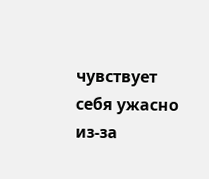чувствует себя ужасно из-за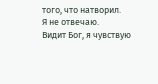того, что натворил.
Я не отвечаю.
Видит Бог, я чувствую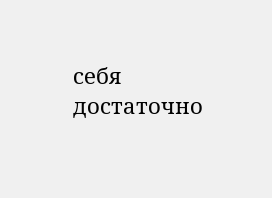себя достаточно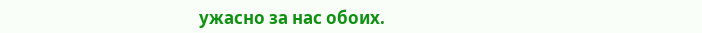ужасно за нас обоих.